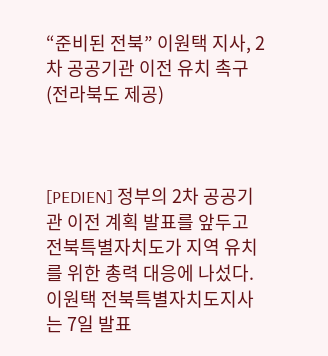“준비된 전북” 이원택 지사, 2차 공공기관 이전 유치 촉구 (전라북도 제공)



[PEDIEN] 정부의 2차 공공기관 이전 계획 발표를 앞두고 전북특별자치도가 지역 유치를 위한 총력 대응에 나섰다. 이원택 전북특별자치도지사는 7일 발표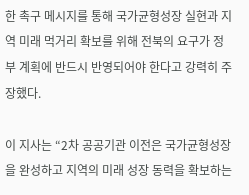한 촉구 메시지를 통해 국가균형성장 실현과 지역 미래 먹거리 확보를 위해 전북의 요구가 정부 계획에 반드시 반영되어야 한다고 강력히 주장했다.

이 지사는 “2차 공공기관 이전은 국가균형성장을 완성하고 지역의 미래 성장 동력을 확보하는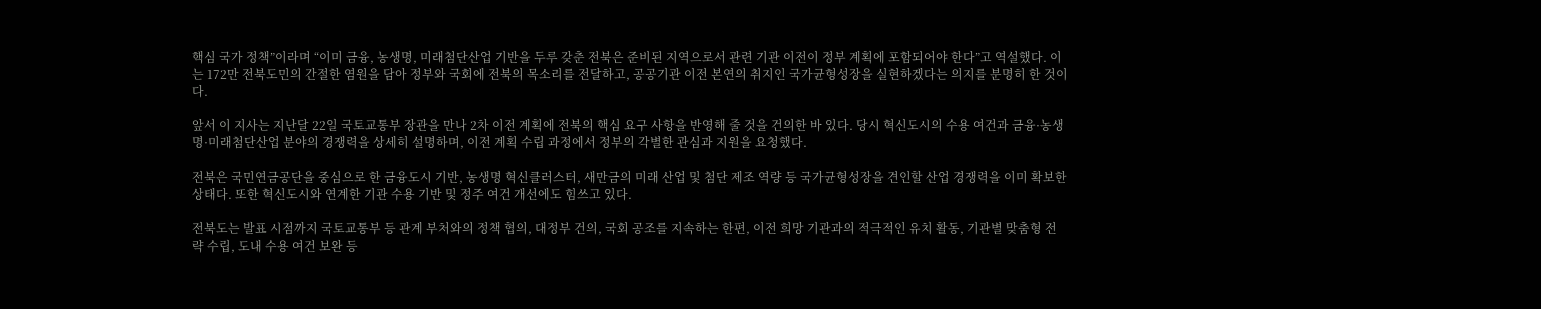핵심 국가 정책”이라며 “이미 금융, 농생명, 미래첨단산업 기반을 두루 갖춘 전북은 준비된 지역으로서 관련 기관 이전이 정부 계획에 포함되어야 한다”고 역설했다. 이는 172만 전북도민의 간절한 염원을 담아 정부와 국회에 전북의 목소리를 전달하고, 공공기관 이전 본연의 취지인 국가균형성장을 실현하겠다는 의지를 분명히 한 것이다.

앞서 이 지사는 지난달 22일 국토교통부 장관을 만나 2차 이전 계획에 전북의 핵심 요구 사항을 반영해 줄 것을 건의한 바 있다. 당시 혁신도시의 수용 여건과 금융·농생명·미래첨단산업 분야의 경쟁력을 상세히 설명하며, 이전 계획 수립 과정에서 정부의 각별한 관심과 지원을 요청했다.

전북은 국민연금공단을 중심으로 한 금융도시 기반, 농생명 혁신클러스터, 새만금의 미래 산업 및 첨단 제조 역량 등 국가균형성장을 견인할 산업 경쟁력을 이미 확보한 상태다. 또한 혁신도시와 연계한 기관 수용 기반 및 정주 여건 개선에도 힘쓰고 있다.

전북도는 발표 시점까지 국토교통부 등 관계 부처와의 정책 협의, 대정부 건의, 국회 공조를 지속하는 한편, 이전 희망 기관과의 적극적인 유치 활동, 기관별 맞춤형 전략 수립, 도내 수용 여건 보완 등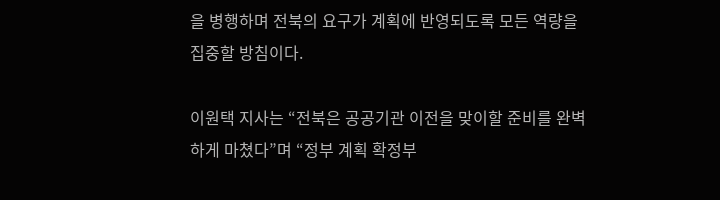을 병행하며 전북의 요구가 계획에 반영되도록 모든 역량을 집중할 방침이다.

이원택 지사는 “전북은 공공기관 이전을 맞이할 준비를 완벽하게 마쳤다”며 “정부 계획 확정부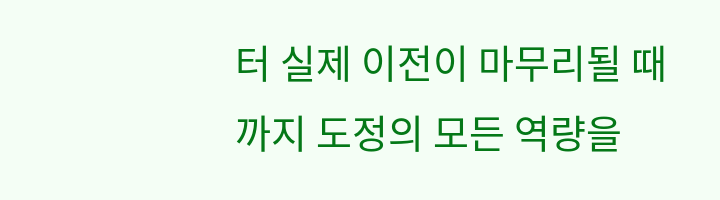터 실제 이전이 마무리될 때까지 도정의 모든 역량을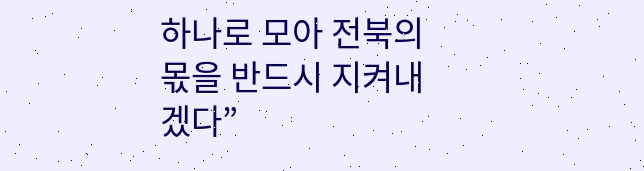하나로 모아 전북의 몫을 반드시 지켜내겠다”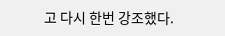고 다시 한번 강조했다.